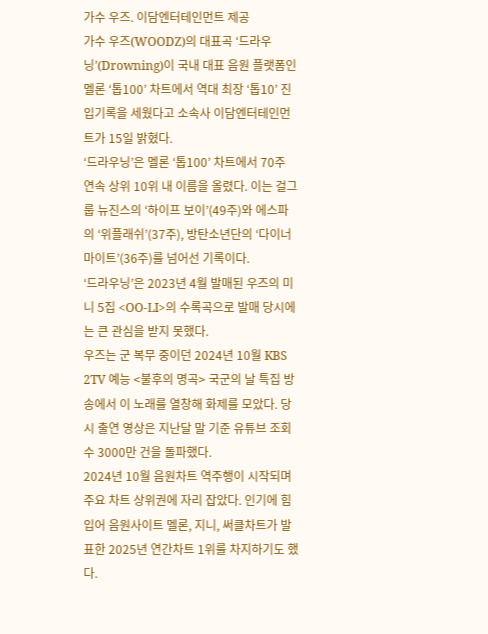가수 우즈. 이담엔터테인먼트 제공
가수 우즈(WOODZ)의 대표곡 ‘드라우닝’(Drowning)이 국내 대표 음원 플랫폼인 멜론 ‘톱100’ 차트에서 역대 최장 ‘톱10’ 진입기록을 세웠다고 소속사 이담엔터테인먼트가 15일 밝혔다.
‘드라우닝’은 멜론 ‘톱100’ 차트에서 70주 연속 상위 10위 내 이름을 올렸다. 이는 걸그룹 뉴진스의 ‘하이프 보이’(49주)와 에스파의 ‘위플래쉬’(37주), 방탄소년단의 ‘다이너마이트’(36주)를 넘어선 기록이다.
‘드라우닝’은 2023년 4월 발매된 우즈의 미니 5집 <OO-LI>의 수록곡으로 발매 당시에는 큰 관심을 받지 못했다.
우즈는 군 복무 중이던 2024년 10월 KBS 2TV 예능 <불후의 명곡> 국군의 날 특집 방송에서 이 노래를 열창해 화제를 모았다. 당시 출연 영상은 지난달 말 기준 유튜브 조회 수 3000만 건을 돌파했다.
2024년 10월 음원차트 역주행이 시작되며 주요 차트 상위권에 자리 잡았다. 인기에 힘입어 음원사이트 멜론, 지니, 써클차트가 발표한 2025년 연간차트 1위를 차지하기도 했다.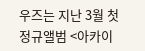우즈는 지난 3월 첫 정규앨범 <아카이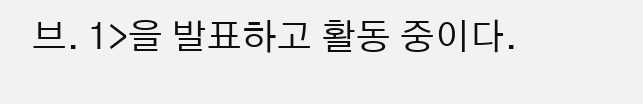브. 1>을 발표하고 활동 중이다.